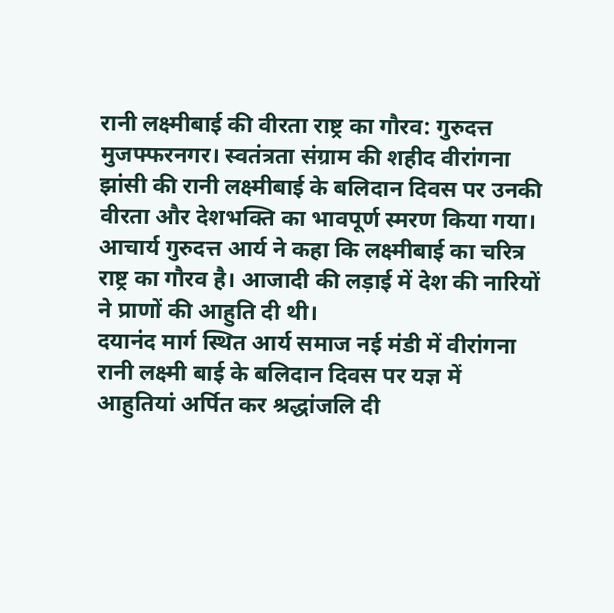रानी लक्ष्मीबाई की वीरता राष्ट्र का गौरव: गुरुदत्त
मुजफ्फरनगर। स्वतंत्रता संग्राम की शहीद वीरांगना झांसी की रानी लक्ष्मीबाई के बलिदान दिवस पर उनकी वीरता और देशभक्ति का भावपूर्ण स्मरण किया गया। आचार्य गुरुदत्त आर्य ने कहा कि लक्ष्मीबाई का चरित्र राष्ट्र का गौरव है। आजादी की लड़ाई में देश की नारियों ने प्राणों की आहुति दी थी।
दयानंद मार्ग स्थित आर्य समाज नई मंडी में वीरांगना रानी लक्ष्मी बाई के बलिदान दिवस पर यज्ञ में आहुतियां अर्पित कर श्रद्धांजलि दी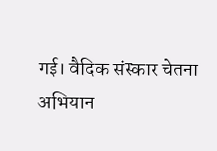गई। वैदिक संस्कार चेतना अभियान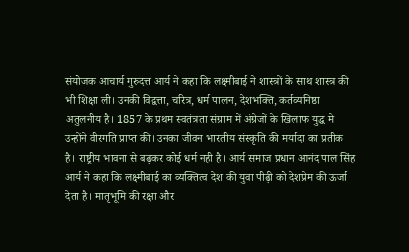संयोजक आचार्य गुरुदत्त आर्य ने कहा कि लक्ष्मीबाई ने शास्त्रों के साथ शास्त्र की भी शिक्षा ली। उनकी विद्वत्ता, चरित्र, धर्म पालन, देशभक्ति, कर्तव्यनिष्ठा अतुलनीय है। 1857 के प्रथम स्वतंत्रता संग्राम में अंग्रेजों के खिलाफ युद्ध मे उन्होंने वीरगति प्राप्त की। उनका जीवन भारतीय संस्कृति की मर्यादा का प्रतीक है। राष्ट्रीय भावना से बढ़कर कोई धर्म नही है। आर्य समाज प्रधान आनंद पाल सिंह आर्य ने कहा कि लक्ष्मीबाई का व्यक्तित्व देश की युवा पीढ़ी को देशप्रेम की ऊर्जा देता है। मातृभूमि की रक्षा और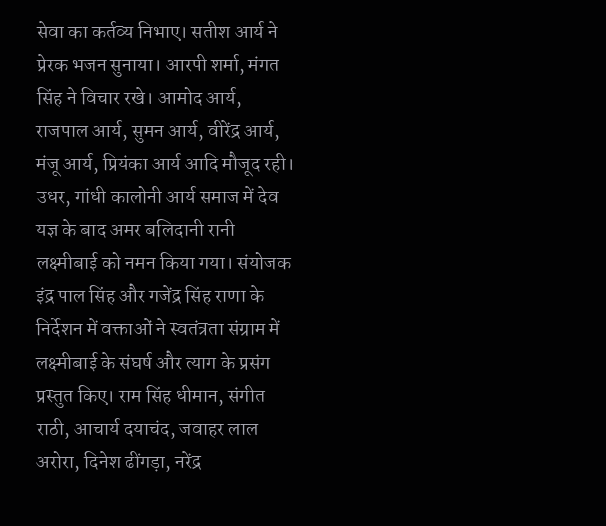सेवा का कर्तव्य निभाए। सतीश आर्य ने प्रेरक भजन सुनाया। आरपी शर्मा, मंगत सिंह ने विचार रखे। आमोद आर्य, राजपाल आर्य, सुमन आर्य, वीरेंद्र आर्य, मंजू आर्य, प्रियंका आर्य आदि मौजूद रही। उधर, गांधी कालोनी आर्य समाज में देव यज्ञ के बाद अमर बलिदानी रानी लक्ष्मीबाई को नमन किया गया। संयोजक इंद्र पाल सिंह और गजेंद्र सिंह राणा के निर्देशन में वक्ताओं ने स्वतंत्रता संग्राम में लक्ष्मीबाई के संघर्ष और त्याग के प्रसंग प्रस्तुत किए। राम सिंह धीमान, संगीत राठी, आचार्य दयाचंद, जवाहर लाल अरोरा, दिनेश ढींगड़ा, नरेंद्र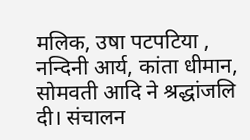मलिक, उषा पटपटिया , नन्दिनी आर्य, कांता धीमान, सोमवती आदि ने श्रद्धांजलि दी। संचालन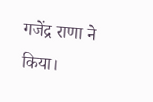गजेंद्र राणा ने किया।